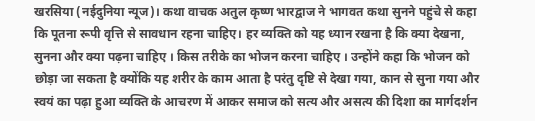खरसिया (नईदुनिया न्यूज)। कथा वाचक अतुल कृष्ण भारद्वाज ने भागवत कथा सुनने पहुंचे से कहा कि पूतना रूपी वृत्ति से सावधान रहना चाहिए। हर व्यक्ति को यह ध्यान रखना है कि क्या देखना, सुनना और क्या पढ़ना चाहिए । किस तरीके का भोजन करना चाहिए । उन्होंने कहा कि भोजन को छोड़ा जा सकता है क्योंकि यह शरीर के काम आता है परंतु दृष्टि से देखा गया, कान से सुना गया और स्वयं का पढ़ा हुआ व्यक्ति के आचरण में आकर समाज को सत्य और असत्य की दिशा का मार्गदर्शन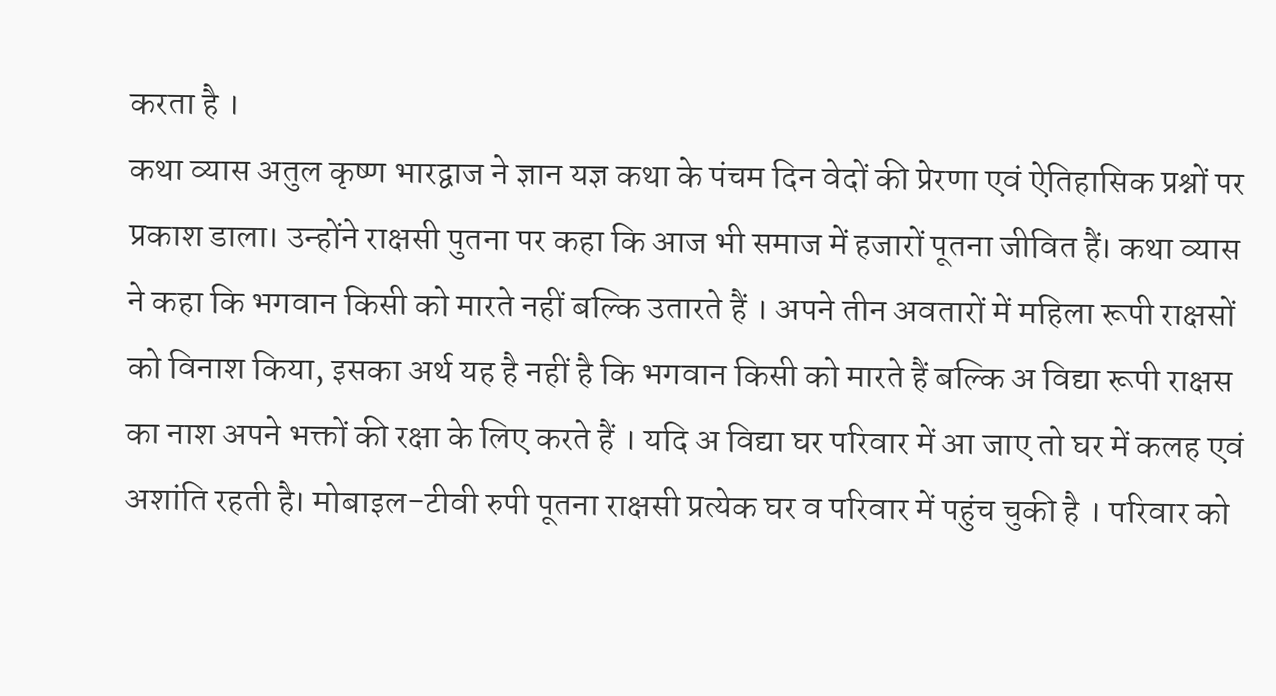करता है ।
कथा व्यास अतुल कृष्ण भारद्वाज ने ज्ञान यज्ञ कथा के पंचम दिन वेदों की प्रेरणा एवं ऐतिहासिक प्रश्नों पर प्रकाश डाला। उन्होंने राक्षसी पुतना पर कहा कि आज भी समाज में हजारों पूतना जीवित हैं। कथा व्यास ने कहा कि भगवान किसी को मारते नहीं बल्कि उतारते हैं । अपने तीन अवतारों में महिला रूपी राक्षसों को विनाश किया, इसका अर्थ यह है नहीं है कि भगवान किसी को मारते हैं बल्कि अ विद्या रूपी राक्षस का नाश अपने भक्तों की रक्षा के लिए करते हैं । यदि अ विद्या घर परिवार में आ जाए तो घर में कलह एवं अशांति रहती है। मोबाइल-टीवी रुपी पूतना राक्षसी प्रत्येक घर व परिवार में पहुंच चुकी है । परिवार को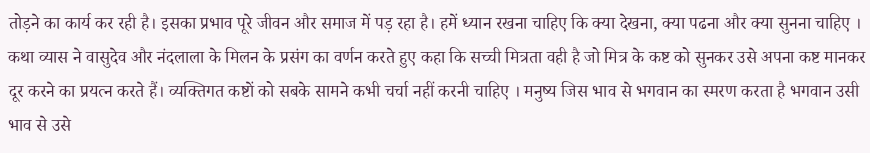तोड़ने का कार्य कर रही है। इसका प्रभाव पूरे जीवन और समाज में पड़ रहा है। हमें ध्यान रखना चाहिए कि क्या देखना, क्या पढना और क्या सुनना चाहिए । कथा व्यास ने वासुदेव और नंदलाला के मिलन के प्रसंग का वर्णन करते हुए कहा कि सच्ची मित्रता वही है जो मित्र के कष्ट को सुनकर उसे अपना कष्ट मानकर दूर करने का प्रयत्न करते हैं। व्यक्तिगत कष्टों को सबके सामने कभी चर्चा नहीं करनी चाहिए । मनुष्य जिस भाव से भगवान का स्मरण करता है भगवान उसी भाव से उसे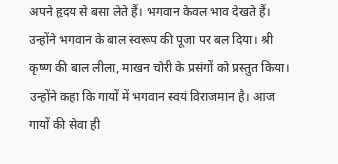अपने हृदय से बसा लेते हैं। भगवान केवल भाव देखते हैं। उन्होंने भगवान के बाल स्वरूप की पूजा पर बल दिया। श्री कृष्ण की बाल लीला, माखन चोरी के प्रसंगों को प्रस्तुत किया। उन्होंने कहा कि गायों में भगवान स्वयं विराजमान है। आज गायों की सेवा ही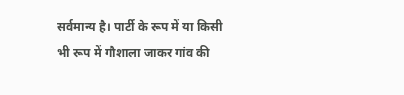सर्वमान्य है। पार्टी के रूप में या किसी भी रूप में गौशाला जाकर गांव की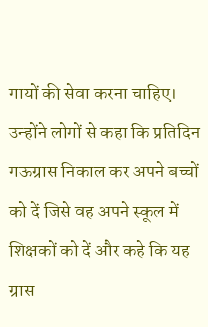गायों की सेवा करना चाहिए। उन्होंने लोगों से कहा कि प्रतिदिन गऊग्रास निकाल कर अपने बच्चों को दें जिसे वह अपने स्कूल में शिक्षकों को दें और कहे कि यह ग्रास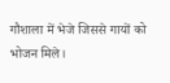गौशाला में भेजे जिससे गायों को भोजन मिले।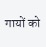गायों को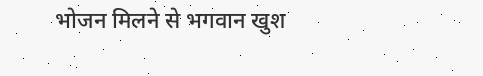भोजन मिलने से भगवान खुश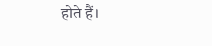होते हैं।